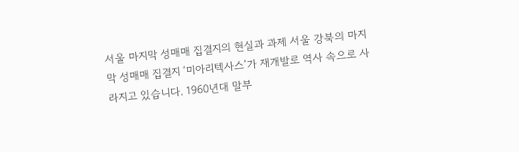서울 마지막 성매매 집결지의 현실과 과제 서울 강북의 마지막 성매매 집결지 ‘미아리텍사스’가 재개발로 역사 속으로 사라지고 있습니다. 1960년대 말부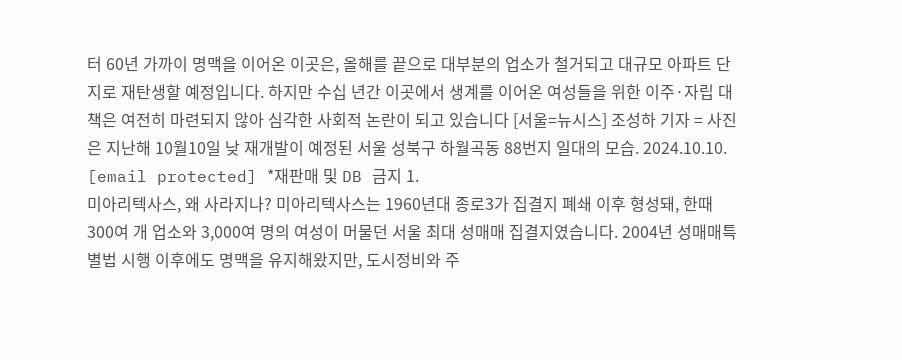터 60년 가까이 명맥을 이어온 이곳은, 올해를 끝으로 대부분의 업소가 철거되고 대규모 아파트 단지로 재탄생할 예정입니다. 하지만 수십 년간 이곳에서 생계를 이어온 여성들을 위한 이주·자립 대책은 여전히 마련되지 않아 심각한 사회적 논란이 되고 있습니다 [서울=뉴시스] 조성하 기자 = 사진은 지난해 10월10일 낮 재개발이 예정된 서울 성북구 하월곡동 88번지 일대의 모습. 2024.10.10. [email protected] *재판매 및 DB 금지 1.
미아리텍사스, 왜 사라지나? 미아리텍사스는 1960년대 종로3가 집결지 폐쇄 이후 형성돼, 한때 300여 개 업소와 3,000여 명의 여성이 머물던 서울 최대 성매매 집결지였습니다. 2004년 성매매특별법 시행 이후에도 명맥을 유지해왔지만, 도시정비와 주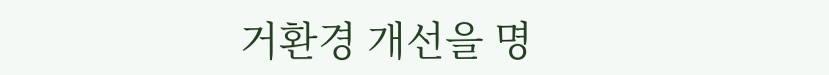거환경 개선을 명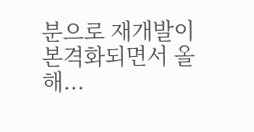분으로 재개발이 본격화되면서 올해...